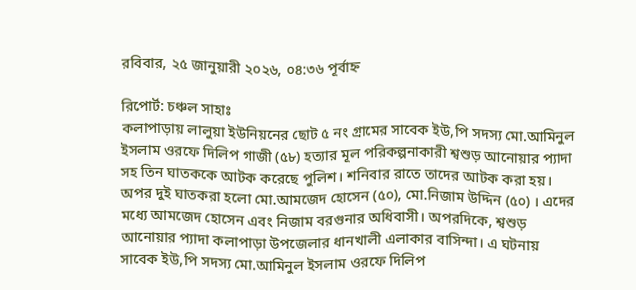রবিবার, ২৫ জানুয়ারী ২০২৬, ০৪:৩৬ পূর্বাহ্ন

রিপোর্ট: চঞ্চল সাহাঃ
কলাপাড়ায় লালুয়া ইউনিয়নের ছোট ৫ নং গ্রামের সাবেক ইউ,পি সদস্য মো.আমিনুল ইসলাম ওরফে দিলিপ গাজী (৫৮) হত্যার মূল পরিকল্পনাকারী শ্বশুড় আনোয়ার প্যাদা সহ তিন ঘাতককে আটক করেছে পুলিশ। শনিবার রাতে তাদের আটক করা হয়। অপর দুই ঘাতকরা হলো মো.আমজেদ হোসেন (৫০), মো.নিজাম উদ্দিন (৫০) । এদের মধ্যে আমজেদ হোসেন এবং নিজাম বরগুনার অধিবাসী। অপরদিকে, শ্বশুড় আনোয়ার প্যাদা কলাপাড়া উপজেলার ধানখালী এলাকার বাসিন্দা। এ ঘটনায় সাবেক ইউ,পি সদস্য মো.আমিনুল ইসলাম ওরফে দিলিপ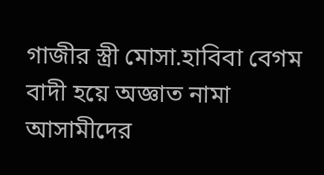গাজীর স্ত্রী মোসা.হাবিবা বেগম বাদী হয়ে অজ্ঞাত নামা আসামীদের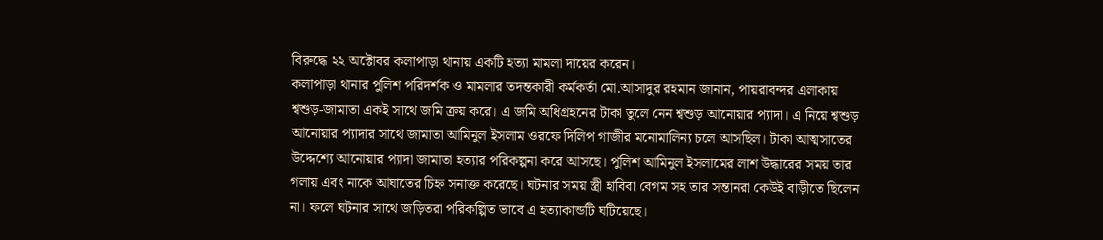বিরুদ্ধে ২২ অক্টোবর কলাপাড়া থানায় একটি হত্যা মামলা দায়ের করেন।
কলাপাড়া থানার পুলিশ পরিদর্শক ও মামলার তদন্তকারী কর্মকর্তা মো.আসাদুর রহমান জানান, পায়রাবন্দর এলাকায় শ্বশুড়-জামাতা একই সাথে জমি ক্রয় করে। এ জমি অধিগ্রহনের টাকা তুলে নেন শ্বশুড় আনোয়ার প্যাদা। এ নিয়ে শ্বশুড় আনোয়ার প্যাদার সাথে জামাতা আমিনুল ইসলাম ওরফে দিলিপ গাজীর মনোমালিন্য চলে আসছিল। টাকা আত্মসাতের উদ্দেশ্যে আনোয়ার প্যাদা জামাতা হত্যার পরিকল্পনা করে আসছে। পুলিশ আমিনুল ইসলামের লাশ উদ্ধারের সময় তার গলায় এবং নাকে আঘাতের চিহ্ন সনাক্ত করেছে। ঘটনার সময় স্ত্রী হাবিবা বেগম সহ তার সন্তানরা কেউই বাড়ীতে ছিলেন না। ফলে ঘটনার সাথে জড়িতরা পরিকল্পিত ভাবে এ হত্যাকান্ডটি ঘটিয়েছে।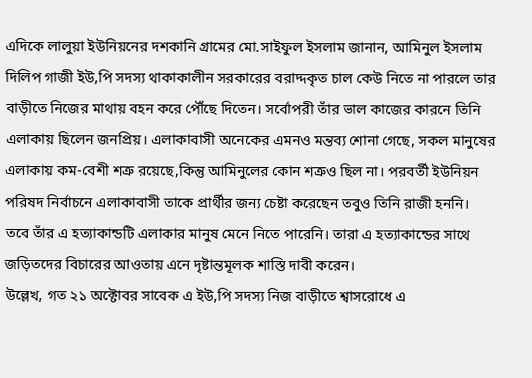এদিকে লালুয়া ইউনিয়নের দশকানি গ্রামের মো.সাইফুল ইসলাম জানান, আমিনুল ইসলাম দিলিপ গাজী ইউ,পি সদস্য থাকাকালীন সরকারের বরাদ্দকৃত চাল কেউ নিতে না পারলে তার বাড়ীতে নিজের মাথায় বহন করে পৌঁছে দিতেন। সর্বোপরী তাঁর ভাল কাজের কারনে তিনি এলাকায় ছিলেন জনপ্রিয়। এলাকাবাসী অনেকের এমনও মন্তব্য শোনা গেছে, সকল মানুষের এলাকায় কম-বেশী শত্রু রয়েছে,কিন্তু আমিনুলের কোন শত্রুও ছিল না। পরবর্তী ইউনিয়ন পরিষদ নির্বাচনে এলাকাবাসী তাকে প্রার্থীর জন্য চেষ্টা করেছেন তবুও তিনি রাজী হননি। তবে তাঁর এ হত্যাকান্ডটি এলাকার মানুষ মেনে নিতে পারেনি। তারা এ হত্যাকান্ডের সাথে জড়িতদের বিচারের আওতায় এনে দৃষ্টান্তমূলক শাস্তি দাবী করেন।
উল্লেখ, গত ২১ অক্টোবর সাবেক এ ইউ,পি সদস্য নিজ বাড়ীতে শ্বাসরোধে এ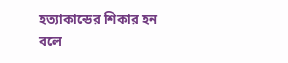হত্যাকান্ডের শিকার হন বলে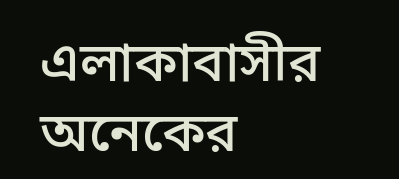এলাকাবাসীর অনেকের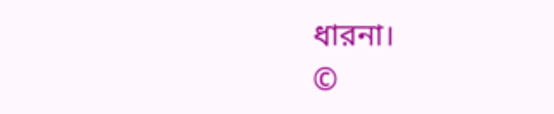ধারনা।
©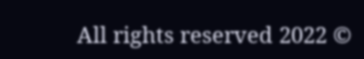All rights reserved 2022 ©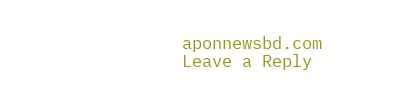aponnewsbd.com
Leave a Reply